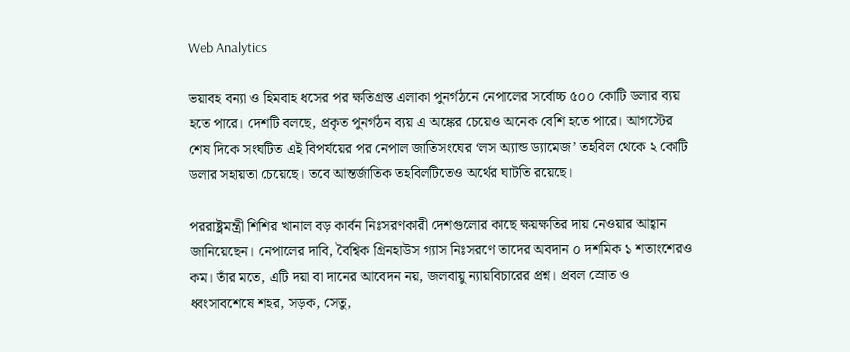Web Analytics

ভয়াবহ বন্যা ও হিমবাহ ধসের পর ক্ষতিগ্রস্ত এলাকা পুনর্গঠনে নেপালের সর্বোচ্চ ৫০০ কোটি ডলার ব্যয় হতে পারে। দেশটি বলছে, প্রকৃত পুনর্গঠন ব্যয় এ অঙ্কের চেয়েও অনেক বেশি হতে পারে। আগস্টের শেষ দিকে সংঘটিত এই বিপর্যয়ের পর নেপাল জাতিসংঘের ‘লস অ্যান্ড ড্যামেজ’ তহবিল থেকে ২ কোটি ডলার সহায়তা চেয়েছে। তবে আন্তর্জাতিক তহবিলটিতেও অর্থের ঘাটতি রয়েছে।

পররাষ্ট্রমন্ত্রী শিশির খানাল বড় কার্বন নিঃসরণকারী দেশগুলোর কাছে ক্ষয়ক্ষতির দায় নেওয়ার আহ্বান জানিয়েছেন। নেপালের দাবি, বৈশ্বিক গ্রিনহাউস গ্যাস নিঃসরণে তাদের অবদান ০ দশমিক ১ শতাংশেরও কম। তাঁর মতে, এটি দয়া বা দানের আবেদন নয়, জলবায়ু ন্যায়বিচারের প্রশ্ন। প্রবল স্রোত ও ধ্বংসাবশেষে শহর, সড়ক, সেতু,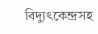বিদ্যুৎকেন্দ্রসহ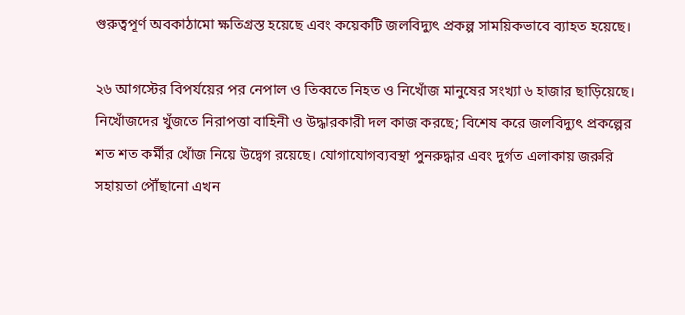গুরুত্বপূর্ণ অবকাঠামো ক্ষতিগ্রস্ত হয়েছে এবং কয়েকটি জলবিদ্যুৎ প্রকল্প সাময়িকভাবে ব্যাহত হয়েছে।

২৬ আগস্টের বিপর্যয়ের পর নেপাল ও তিব্বতে নিহত ও নিখোঁজ মানুষের সংখ্যা ৬ হাজার ছাড়িয়েছে। নিখোঁজদের খুঁজতে নিরাপত্তা বাহিনী ও উদ্ধারকারী দল কাজ করছে; বিশেষ করে জলবিদ্যুৎ প্রকল্পের শত শত কর্মীর খোঁজ নিয়ে উদ্বেগ রয়েছে। যোগাযোগব্যবস্থা পুনরুদ্ধার এবং দুর্গত এলাকায় জরুরি সহায়তা পৌঁছানো এখন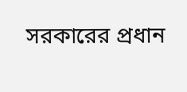সরকারের প্রধান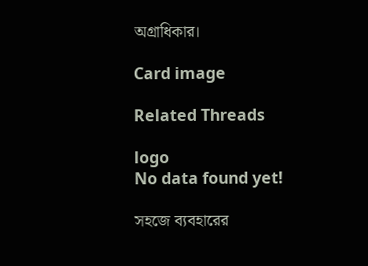অগ্রাধিকার।

Card image

Related Threads

logo
No data found yet!

সহজে ব্যবহারের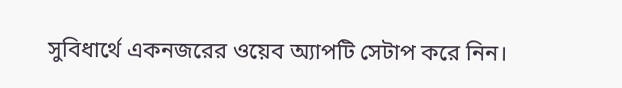সুবিধার্থে একনজরের ওয়েব অ্যাপটি সেটাপ করে নিন।